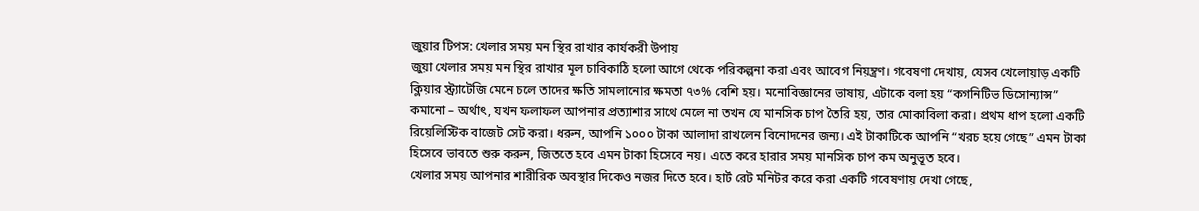জুয়ার টিপস: খেলার সময় মন স্থির রাখার কার্যকরী উপায়
জুয়া খেলার সময় মন স্থির রাখার মূল চাবিকাঠি হলো আগে থেকে পরিকল্পনা করা এবং আবেগ নিয়ন্ত্রণ। গবেষণা দেখায়, যেসব খেলোয়াড় একটি ক্লিয়ার স্ট্র্যাটেজি মেনে চলে তাদের ক্ষতি সামলানোর ক্ষমতা ৭৩% বেশি হয়। মনোবিজ্ঞানের ভাষায়, এটাকে বলা হয় “কগনিটিভ ডিসোন্যান্স” কমানো – অর্থাৎ, যখন ফলাফল আপনার প্রত্যাশার সাথে মেলে না তখন যে মানসিক চাপ তৈরি হয়, তার মোকাবিলা করা। প্রথম ধাপ হলো একটি রিয়েলিস্টিক বাজেট সেট করা। ধরুন, আপনি ১০০০ টাকা আলাদা রাখলেন বিনোদনের জন্য। এই টাকাটিকে আপনি “খরচ হয়ে গেছে” এমন টাকা হিসেবে ভাবতে শুরু করুন, জিততে হবে এমন টাকা হিসেবে নয়। এতে করে হারার সময় মানসিক চাপ কম অনুভূত হবে।
খেলার সময় আপনার শারীরিক অবস্থার দিকেও নজর দিতে হবে। হার্ট রেট মনিটর করে করা একটি গবেষণায় দেখা গেছে,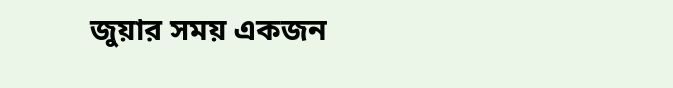জুয়ার সময় একজন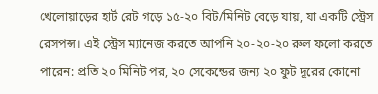খেলোয়াড়ের হার্ট রেট গড়ে ১৫-২০ বিট/মিনিট বেড়ে যায়, যা একটি স্ট্রেস রেসপন্স। এই স্ট্রেস ম্যানেজ করতে আপনি ২০-২০-২০ রুল ফলো করতে পারেন: প্রতি ২০ মিনিট পর, ২০ সেকেন্ডের জন্য ২০ ফুট দূরের কোনো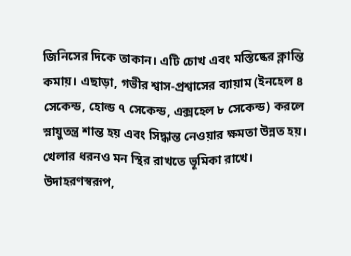জিনিসের দিকে তাকান। এটি চোখ এবং মস্তিষ্কের ক্লান্তি কমায়। এছাড়া, গভীর শ্বাস-প্রশ্বাসের ব্যায়াম (ইনহেল ৪ সেকেন্ড, হোল্ড ৭ সেকেন্ড, এক্সহেল ৮ সেকেন্ড) করলে স্নায়ুতন্ত্র শান্ত হয় এবং সিদ্ধান্ত নেওয়ার ক্ষমতা উন্নত হয়।
খেলার ধরনও মন স্থির রাখতে ভূমিকা রাখে। উদাহরণস্বরূপ,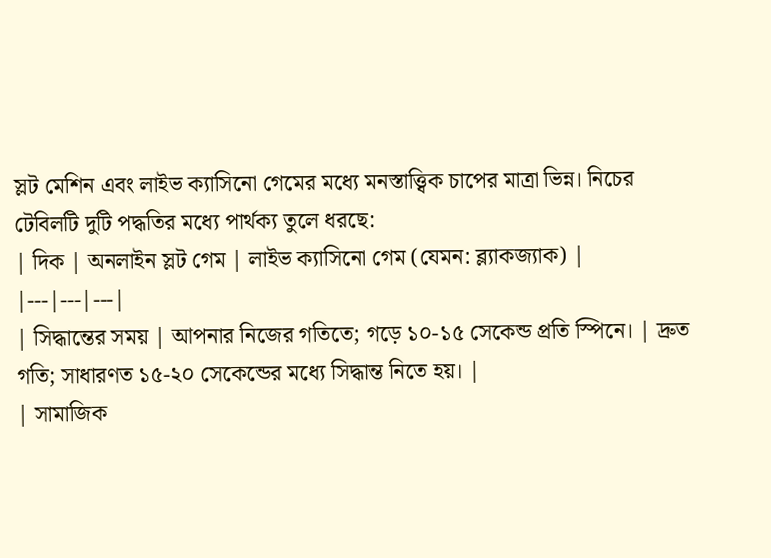স্লট মেশিন এবং লাইভ ক্যাসিনো গেমের মধ্যে মনস্তাত্ত্বিক চাপের মাত্রা ভিন্ন। নিচের টেবিলটি দুটি পদ্ধতির মধ্যে পার্থক্য তুলে ধরছে:
| দিক | অনলাইন স্লট গেম | লাইভ ক্যাসিনো গেম (যেমন: ব্ল্যাকজ্যাক) |
|---|---|---|
| সিদ্ধান্তের সময় | আপনার নিজের গতিতে; গড়ে ১০-১৫ সেকেন্ড প্রতি স্পিনে। | দ্রুত গতি; সাধারণত ১৫-২০ সেকেন্ডের মধ্যে সিদ্ধান্ত নিতে হয়। |
| সামাজিক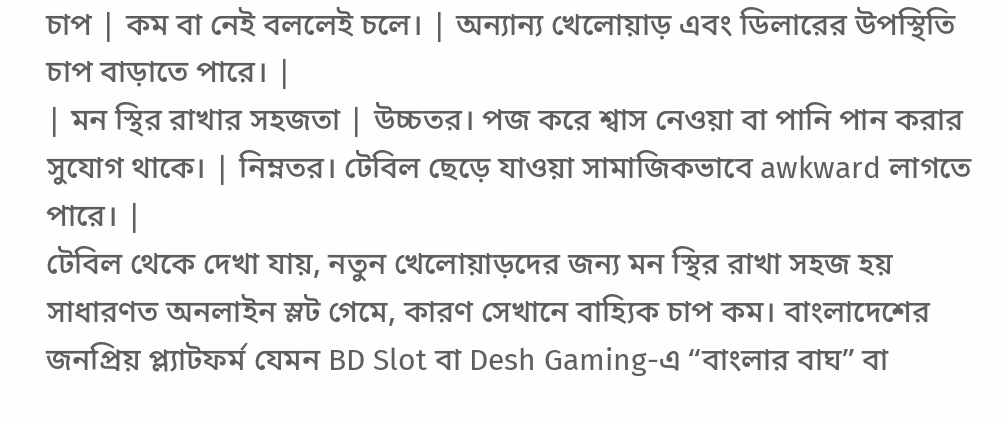চাপ | কম বা নেই বললেই চলে। | অন্যান্য খেলোয়াড় এবং ডিলারের উপস্থিতি চাপ বাড়াতে পারে। |
| মন স্থির রাখার সহজতা | উচ্চতর। পজ করে শ্বাস নেওয়া বা পানি পান করার সুযোগ থাকে। | নিম্নতর। টেবিল ছেড়ে যাওয়া সামাজিকভাবে awkward লাগতে পারে। |
টেবিল থেকে দেখা যায়, নতুন খেলোয়াড়দের জন্য মন স্থির রাখা সহজ হয় সাধারণত অনলাইন স্লট গেমে, কারণ সেখানে বাহ্যিক চাপ কম। বাংলাদেশের জনপ্রিয় প্ল্যাটফর্ম যেমন BD Slot বা Desh Gaming-এ “বাংলার বাঘ” বা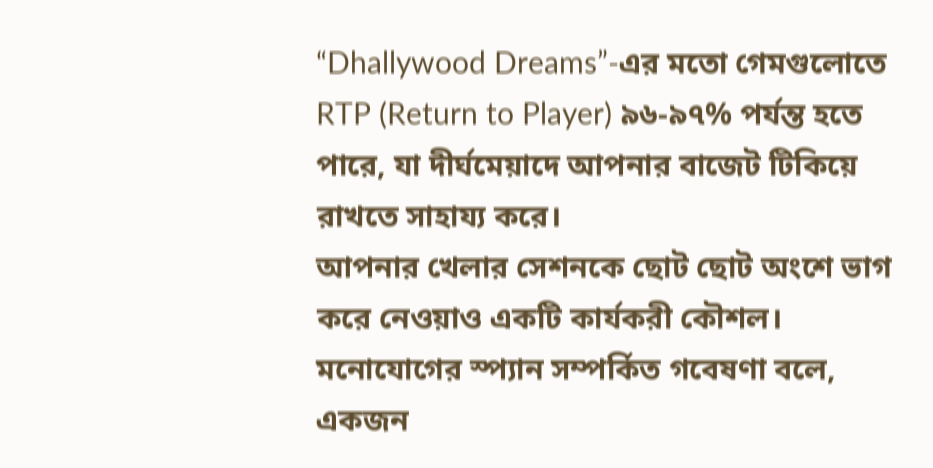“Dhallywood Dreams”-এর মতো গেমগুলোতে RTP (Return to Player) ৯৬-৯৭% পর্যন্ত হতে পারে, যা দীর্ঘমেয়াদে আপনার বাজেট টিকিয়ে রাখতে সাহায্য করে।
আপনার খেলার সেশনকে ছোট ছোট অংশে ভাগ করে নেওয়াও একটি কার্যকরী কৌশল। মনোযোগের স্প্যান সম্পর্কিত গবেষণা বলে, একজন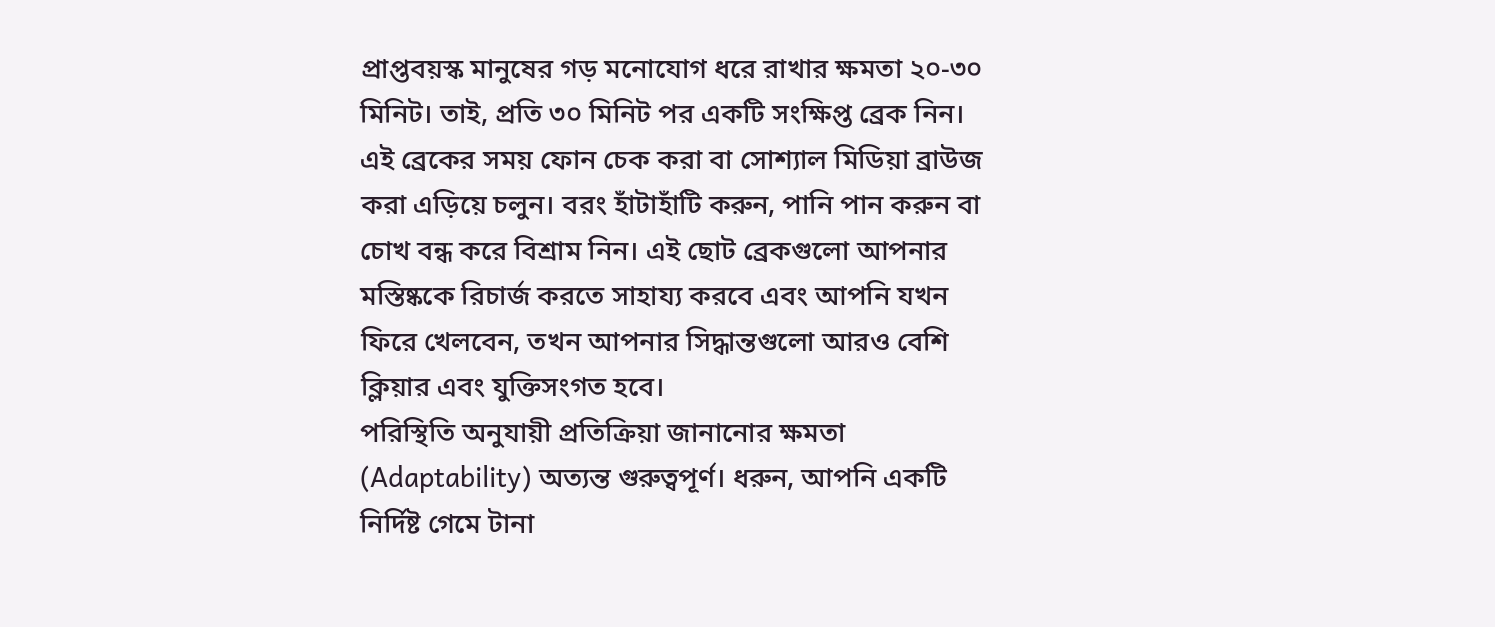প্রাপ্তবয়স্ক মানুষের গড় মনোযোগ ধরে রাখার ক্ষমতা ২০-৩০ মিনিট। তাই, প্রতি ৩০ মিনিট পর একটি সংক্ষিপ্ত ব্রেক নিন। এই ব্রেকের সময় ফোন চেক করা বা সোশ্যাল মিডিয়া ব্রাউজ করা এড়িয়ে চলুন। বরং হাঁটাহাঁটি করুন, পানি পান করুন বা চোখ বন্ধ করে বিশ্রাম নিন। এই ছোট ব্রেকগুলো আপনার মস্তিষ্ককে রিচার্জ করতে সাহায্য করবে এবং আপনি যখন ফিরে খেলবেন, তখন আপনার সিদ্ধান্তগুলো আরও বেশি ক্লিয়ার এবং যুক্তিসংগত হবে।
পরিস্থিতি অনুযায়ী প্রতিক্রিয়া জানানোর ক্ষমতা (Adaptability) অত্যন্ত গুরুত্বপূর্ণ। ধরুন, আপনি একটি নির্দিষ্ট গেমে টানা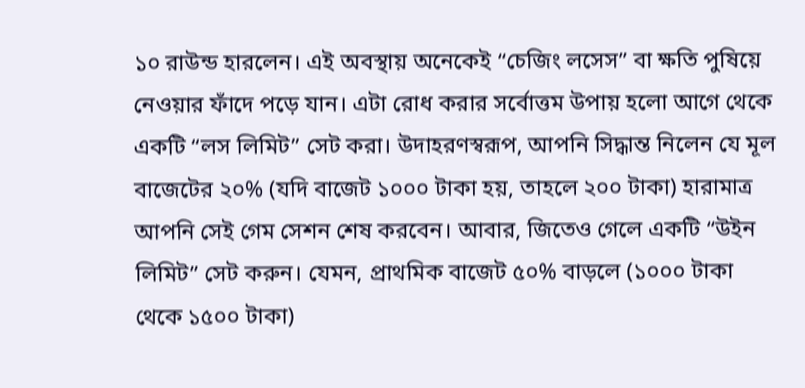১০ রাউন্ড হারলেন। এই অবস্থায় অনেকেই “চেজিং লসেস” বা ক্ষতি পুষিয়ে নেওয়ার ফাঁদে পড়ে যান। এটা রোধ করার সর্বোত্তম উপায় হলো আগে থেকে একটি “লস লিমিট” সেট করা। উদাহরণস্বরূপ, আপনি সিদ্ধান্ত নিলেন যে মূল বাজেটের ২০% (যদি বাজেট ১০০০ টাকা হয়, তাহলে ২০০ টাকা) হারামাত্র আপনি সেই গেম সেশন শেষ করবেন। আবার, জিতেও গেলে একটি “উইন লিমিট” সেট করুন। যেমন, প্রাথমিক বাজেট ৫০% বাড়লে (১০০০ টাকা থেকে ১৫০০ টাকা)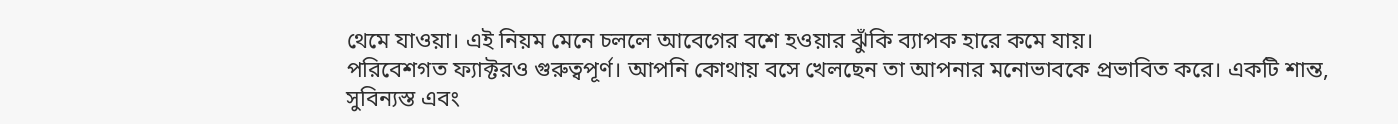থেমে যাওয়া। এই নিয়ম মেনে চললে আবেগের বশে হওয়ার ঝুঁকি ব্যাপক হারে কমে যায়।
পরিবেশগত ফ্যাক্টরও গুরুত্বপূর্ণ। আপনি কোথায় বসে খেলছেন তা আপনার মনোভাবকে প্রভাবিত করে। একটি শান্ত, সুবিন্যস্ত এবং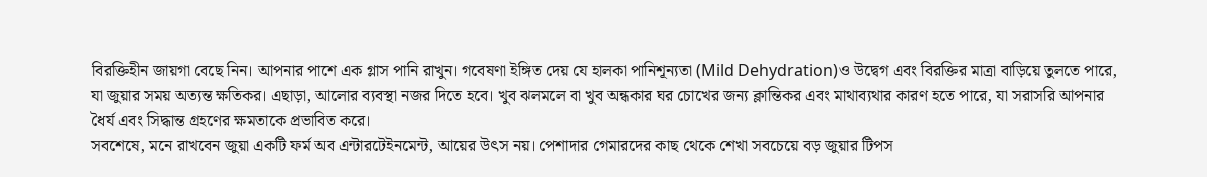বিরক্তিহীন জায়গা বেছে নিন। আপনার পাশে এক গ্লাস পানি রাখুন। গবেষণা ইঙ্গিত দেয় যে হালকা পানিশূন্যতা (Mild Dehydration)ও উদ্বেগ এবং বিরক্তির মাত্রা বাড়িয়ে তুলতে পারে, যা জুয়ার সময় অত্যন্ত ক্ষতিকর। এছাড়া, আলোর ব্যবস্থা নজর দিতে হবে। খুব ঝলমলে বা খুব অন্ধকার ঘর চোখের জন্য ক্লান্তিকর এবং মাথাব্যথার কারণ হতে পারে, যা সরাসরি আপনার ধৈর্য এবং সিদ্ধান্ত গ্রহণের ক্ষমতাকে প্রভাবিত করে।
সবশেষে, মনে রাখবেন জুয়া একটি ফর্ম অব এন্টারটেইনমেন্ট, আয়ের উৎস নয়। পেশাদার গেমারদের কাছ থেকে শেখা সবচেয়ে বড় জুয়ার টিপস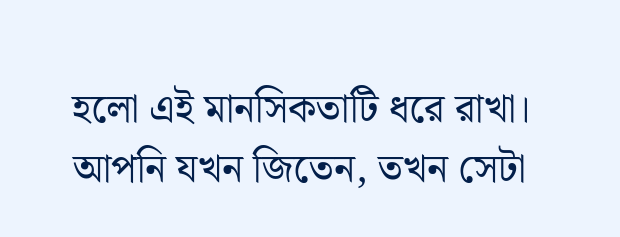হলো এই মানসিকতাটি ধরে রাখা। আপনি যখন জিতেন, তখন সেটা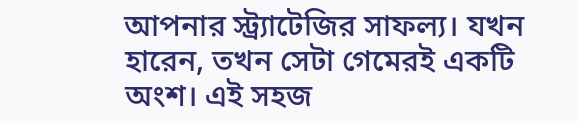আপনার স্ট্র্যাটেজির সাফল্য। যখন হারেন, তখন সেটা গেমেরই একটি অংশ। এই সহজ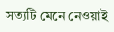সত্যটি মেনে নেওয়াই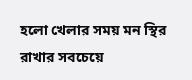হলো খেলার সময় মন স্থির রাখার সবচেয়ে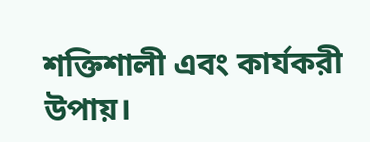শক্তিশালী এবং কার্যকরী উপায়।